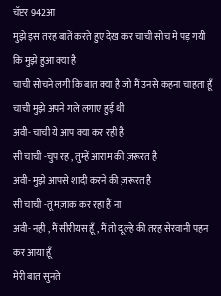चॅप्टर 942आ
मुझे इस तरह बातें करते हुए देख कर चाची सोच मे पड़ गयी कि मुझे हुआ क्या है
चाची सोचने लगी कि बात क्या है जो मैं उनसे कहना चाहता हूँ
चाची मुझे अपने गले लगाए हुई थी
अवी- चाची ये आप क्या कर रही है
सी चाची -चुप रह , तुम्हें आराम की ज़रूरत है
अवी- मुझे आपसे शादी करने की ज़रूरत है
सी चाची -तू मज़ाक कर रहा हैं ना
अवी- नही , मैं सीरीयस हूँ , मैं तो दूल्हे की तरह सेरवानी पहन कर आया हूँ
मेरी बात सुनते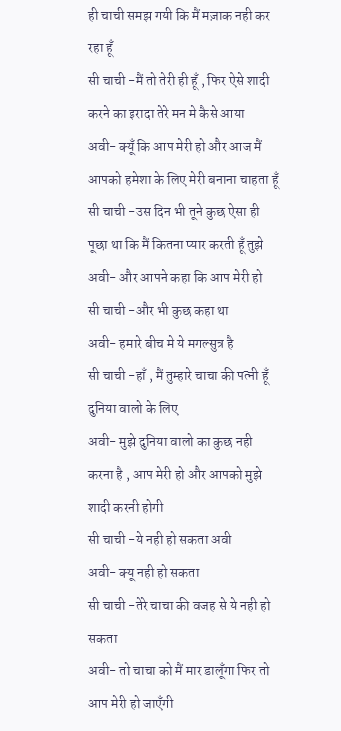ही चाची समझ गयी कि मैं मज़ाक नही कर रहा हूँ
सी चाची -मैं तो तेरी ही हूँ , फिर ऐसे शादी करने का इरादा तेरे मन मे कैसे आया
अवी- क्यूँ कि आप मेरी हो और आज मैं आपको हमेशा के लिए मेरी बनाना चाहता हूँ
सी चाची -उस दिन भी तूने कुछ ऐसा ही पूछा था कि मैं कितना प्यार करती हूँ तुझे
अवी- और आपने कहा कि आप मेरी हो
सी चाची -और भी कुछ कहा था
अवी- हमारे बीच मे ये मगल्सुत्र है
सी चाची -हाँ , मैं तुम्हारे चाचा की पत्नी हूँ दुनिया वालो के लिए
अवी- मुझे दुनिया वालो का कुछ नही करना है , आप मेरी हो और आपको मुझे शादी करनी होगी
सी चाची -ये नही हो सकता अवी
अवी- क्यू नही हो सकता
सी चाची -तेरे चाचा की वजह से ये नही हो सकता
अवी- तो चाचा को मैं मार डालूँगा फिर तो आप मेरी हो जाएँगी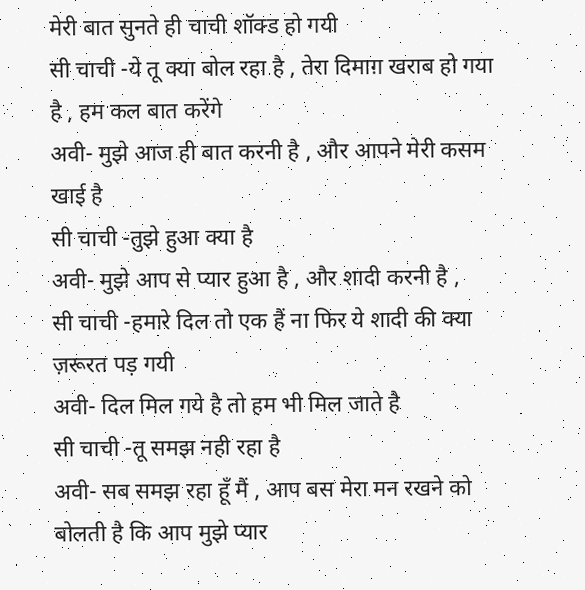मेरी बात सुनते ही चाची शॉक्ड हो गयी
सी चाची -ये तू क्या बोल रहा है , तेरा दिमाग़ खराब हो गया है , हम कल बात करेंगे
अवी- मुझे आज ही बात करनी है , और आपने मेरी कसम खाई है
सी चाची -तुझे हुआ क्या है
अवी- मुझे आप से प्यार हुआ है , और शादी करनी है ,
सी चाची -हमारे दिल तो एक हैं ना फिर ये शादी की क्या ज़रूरत पड़ गयी
अवी- दिल मिल गये है तो हम भी मिल जाते है
सी चाची -तू समझ नही रहा है
अवी- सब समझ रहा हूँ मैं , आप बस मेरा मन रखने को बोलती है कि आप मुझे प्यार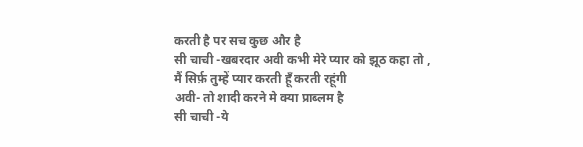करती है पर सच कुछ और है
सी चाची -खबरदार अवी कभी मेरे प्यार को झूठ कहा तो , मैं सिर्फ़ तुम्हें प्यार करती हूँ करती रहूंगी
अवी- तो शादी करने मे क्या प्राब्लम है
सी चाची -ये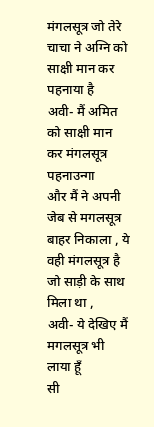मंगलसूत्र जो तेरे चाचा ने अग्नि को साक्षी मान कर पहनाया है
अवी- मैं अमित को साक्षी मान कर मंगलसूत्र पहनाउन्गा
और मैं ने अपनी जेब से मगलसूत्र बाहर निकाला , ये वही मंगलसूत्र है जो साड़ी के साथ मिला था ,
अवी- ये देखिए मैं मगलसूत्र भी लाया हूँ
सी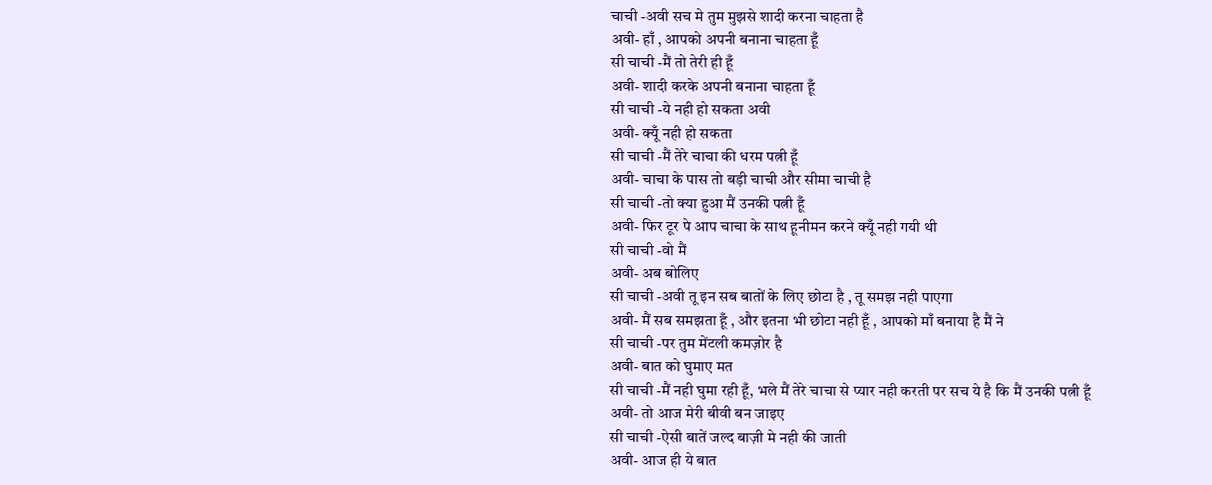चाची -अवी सच मे तुम मुझसे शादी करना चाहता है
अवी- हाँ , आपको अपनी बनाना चाहता हूँ
सी चाची -मैं तो तेरी ही हूँ
अवी- शादी करके अपनी बनाना चाहता हूँ
सी चाची -ये नही हो सकता अवी
अवी- क्यूँ नही हो सकता
सी चाची -मैं तेरे चाचा की धरम पत्नी हूँ
अवी- चाचा के पास तो बड़ी चाची और सीमा चाची है
सी चाची -तो क्या हुआ मैं उनकी पत्नी हूँ
अवी- फिर टूर पे आप चाचा के साथ हूनीमन करने क्यूँ नही गयी थी
सी चाची -वो मैं
अवी- अब बोलिए
सी चाची -अवी तू इन सब बातों के लिए छोटा है , तू समझ नही पाएगा
अवी- मैं सब समझता हूँ , और इतना भी छोटा नही हूँ , आपको माँ बनाया है मैं ने
सी चाची -पर तुम मेंटली कमज़ोर है
अवी- बात को घुमाए मत
सी चाची -मैं नही घुमा रही हूँ, भले मैं तेरे चाचा से प्यार नही करती पर सच ये है कि मैं उनकी पत्नी हूँ
अवी- तो आज मेरी बीवी बन जाइए
सी चाची -ऐसी बातें जल्द बाज़ी मे नही की जाती
अवी- आज ही ये बात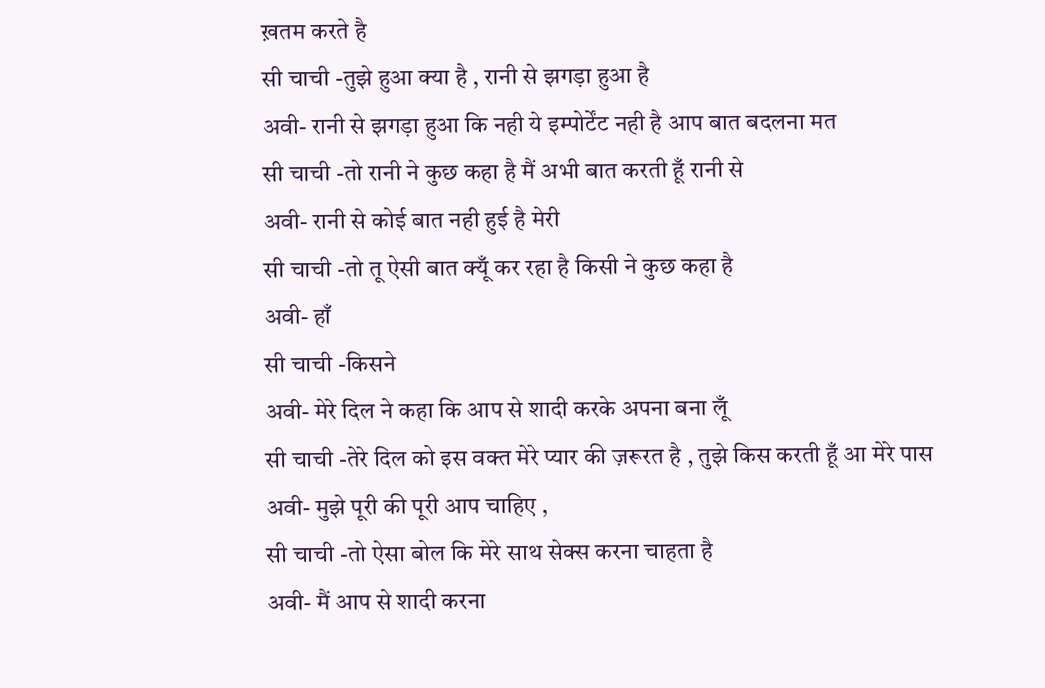ख़तम करते है
सी चाची -तुझे हुआ क्या है , रानी से झगड़ा हुआ है
अवी- रानी से झगड़ा हुआ कि नही ये इम्पोर्टेंट नही है आप बात बदलना मत
सी चाची -तो रानी ने कुछ कहा है मैं अभी बात करती हूँ रानी से
अवी- रानी से कोई बात नही हुई है मेरी
सी चाची -तो तू ऐसी बात क्यूँ कर रहा है किसी ने कुछ कहा है
अवी- हाँ
सी चाची -किसने
अवी- मेरे दिल ने कहा कि आप से शादी करके अपना बना लूँ
सी चाची -तेरे दिल को इस वक्त मेरे प्यार की ज़रूरत है , तुझे किस करती हूँ आ मेरे पास
अवी- मुझे पूरी की पूरी आप चाहिए ,
सी चाची -तो ऐसा बोल कि मेरे साथ सेक्स करना चाहता है
अवी- मैं आप से शादी करना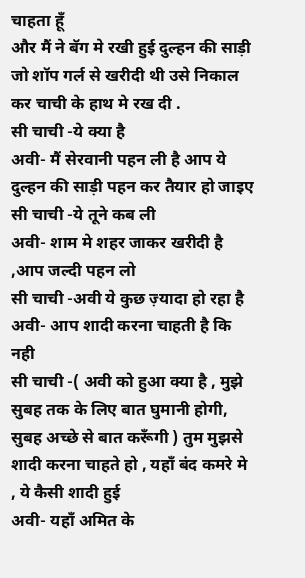चाहता हूँ
और मैं ने बॅग मे रखी हुई दुल्हन की साड़ी जो शॉप गर्ल से खरीदी थी उसे निकाल कर चाची के हाथ मे रख दी .
सी चाची -ये क्या है
अवी- मैं सेरवानी पहन ली है आप ये दुल्हन की साड़ी पहन कर तैयार हो जाइए
सी चाची -ये तूने कब ली
अवी- शाम मे शहर जाकर खरीदी है ,आप जल्दी पहन लो
सी चाची -अवी ये कुछ ज़्यादा हो रहा है
अवी- आप शादी करना चाहती है कि नही
सी चाची -( अवी को हुआ क्या है , मुझे सुबह तक के लिए बात घुमानी होगी, सुबह अच्छे से बात करूँगी ) तुम मुझसे शादी करना चाहते हो , यहाँ बंद कमरे मे , ये कैसी शादी हुई
अवी- यहाँ अमित के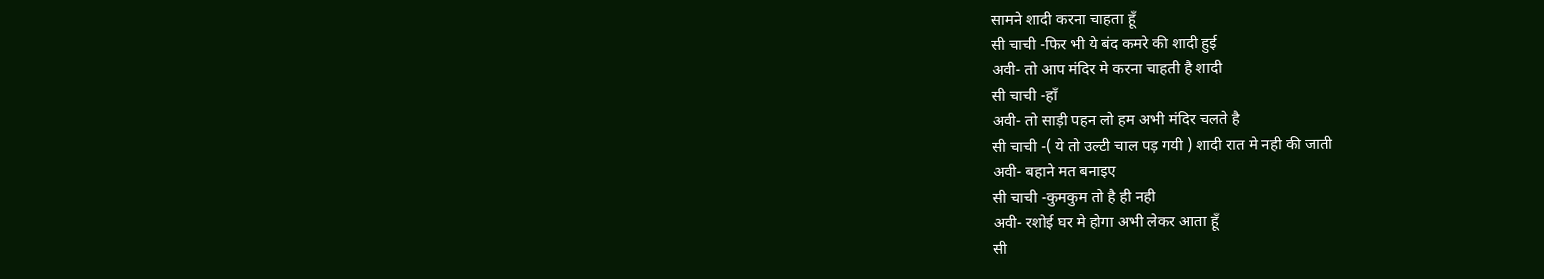सामने शादी करना चाहता हूँ
सी चाची -फिर भी ये बंद कमरे की शादी हुई
अवी- तो आप मंदिर मे करना चाहती है शादी
सी चाची -हाँ
अवी- तो साड़ी पहन लो हम अभी मंदिर चलते है
सी चाची -( ये तो उल्टी चाल पड़ गयी ) शादी रात मे नही की जाती
अवी- बहाने मत बनाइए
सी चाची -कुमकुम तो है ही नही
अवी- रशोई घर मे होगा अभी लेकर आता हूँ
सी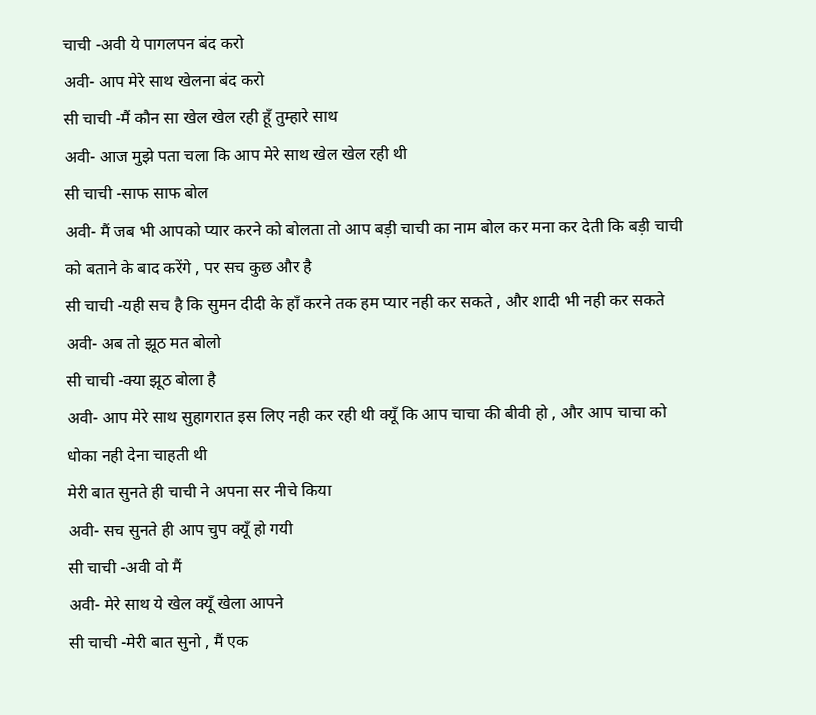चाची -अवी ये पागलपन बंद करो
अवी- आप मेरे साथ खेलना बंद करो
सी चाची -मैं कौन सा खेल खेल रही हूँ तुम्हारे साथ
अवी- आज मुझे पता चला कि आप मेरे साथ खेल खेल रही थी
सी चाची -साफ साफ बोल
अवी- मैं जब भी आपको प्यार करने को बोलता तो आप बड़ी चाची का नाम बोल कर मना कर देती कि बड़ी चाची को बताने के बाद करेंगे , पर सच कुछ और है
सी चाची -यही सच है कि सुमन दीदी के हाँ करने तक हम प्यार नही कर सकते , और शादी भी नही कर सकते
अवी- अब तो झूठ मत बोलो
सी चाची -क्या झूठ बोला है
अवी- आप मेरे साथ सुहागरात इस लिए नही कर रही थी क्यूँ कि आप चाचा की बीवी हो , और आप चाचा को धोका नही देना चाहती थी
मेरी बात सुनते ही चाची ने अपना सर नीचे किया
अवी- सच सुनते ही आप चुप क्यूँ हो गयी
सी चाची -अवी वो मैं
अवी- मेरे साथ ये खेल क्यूँ खेला आपने
सी चाची -मेरी बात सुनो , मैं एक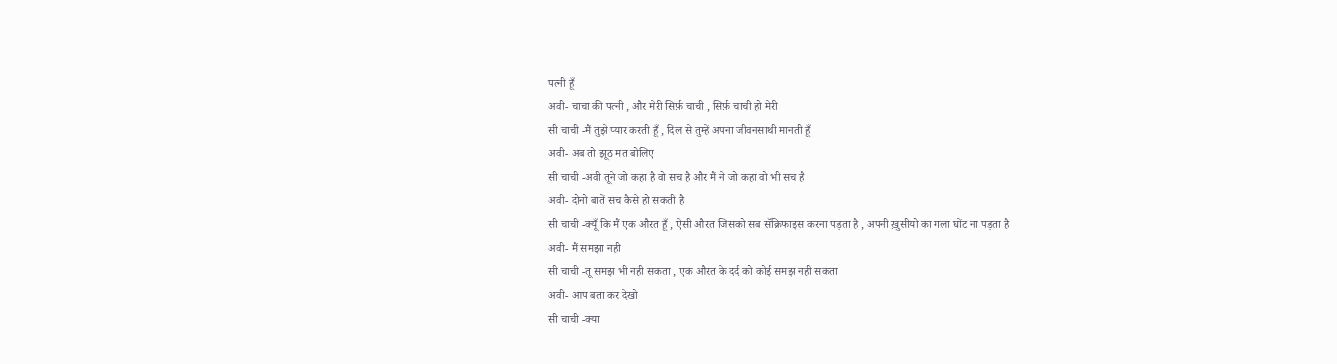पत्नी हूँ
अवी- चाचा की पत्नी , और मेरी सिर्फ़ चाची , सिर्फ़ चाची हो मेरी
सी चाची -मैं तुझे प्यार करती हूँ , दिल से तुम्हें अपना जीवनसाथी मानती हूँ
अवी- अब तो झूठ मत बोलिए
सी चाची -अवी तूने जो कहा है वो सच है और मैं ने जो कहा वो भी सच है
अवी- दोनो बातें सच कैसे हो सकती है
सी चाची -क्यूँ कि मैं एक औरत हूँ , ऐसी औरत जिसको सब सॅक्रिफाइस करना पड़ता है , अपनी ख़ुसीयो का गला घोंट ना पड़ता है
अवी- मैं समझा नही
सी चाची -तू समझ भी नही सकता , एक औरत के दर्द को कोई समझ नही सकता
अवी- आप बता कर देखो
सी चाची -क्या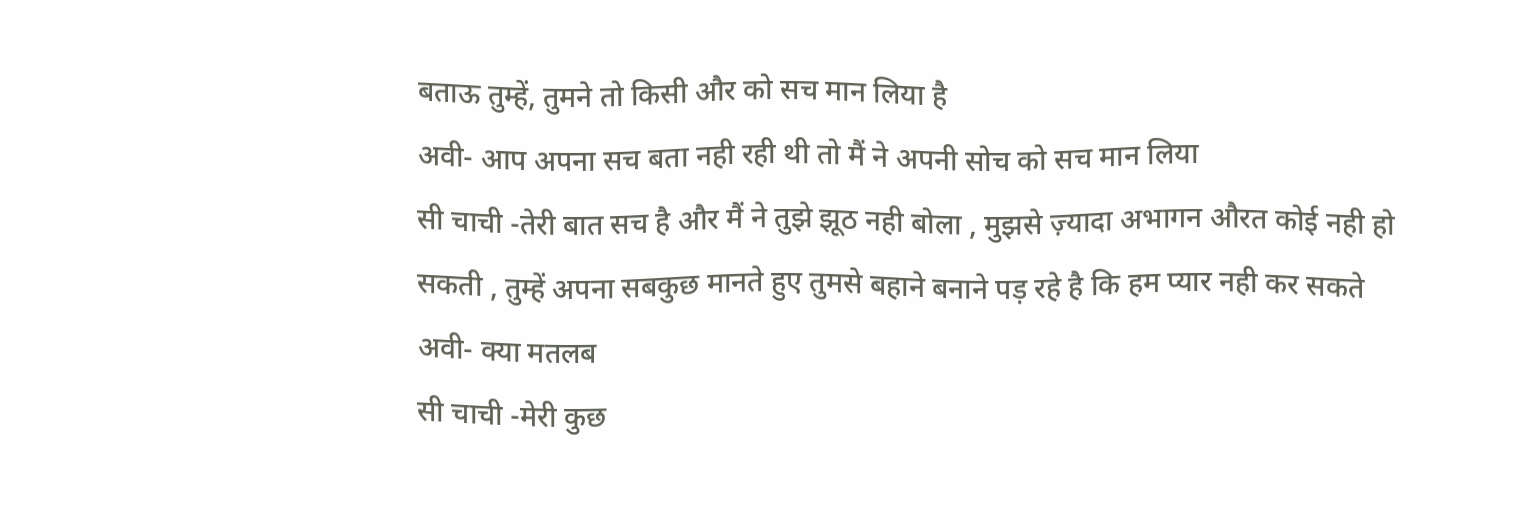बताऊ तुम्हें, तुमने तो किसी और को सच मान लिया है
अवी- आप अपना सच बता नही रही थी तो मैं ने अपनी सोच को सच मान लिया
सी चाची -तेरी बात सच है और मैं ने तुझे झूठ नही बोला , मुझसे ज़्यादा अभागन औरत कोई नही हो सकती , तुम्हें अपना सबकुछ मानते हुए तुमसे बहाने बनाने पड़ रहे है कि हम प्यार नही कर सकते
अवी- क्या मतलब
सी चाची -मेरी कुछ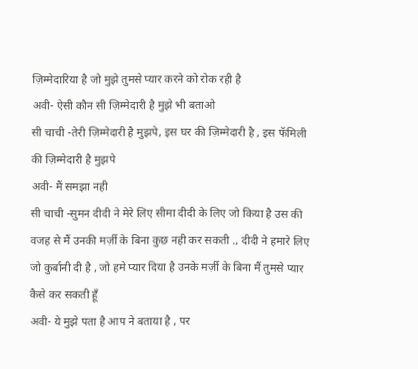ज़िम्मेदारिया है जो मुझे तुमसे प्यार करने को रोक रही है
अवी- ऐसी कौन सी ज़िम्मेदारी है मुझे भी बताओ
सी चाची -तेरी ज़िम्मेदारी है मुझपे, इस घर की ज़िम्मेदारी है , इस फॅमिली की ज़िम्मेदारी है मुझपे
अवी- मैं समझा नही
सी चाची -सुमन दीदी ने मेरे लिए सीमा दीदी के लिए जो किया है उस की वजह से मैं उनकी मर्ज़ी के बिना कुछ नही कर सकती ., दीदी ने हमारे लिए जो कुर्बानी दी है , जो हमे प्यार दिया है उनके मर्ज़ी के बिना मैं तुमसे प्यार कैसे कर सकती हूँ
अवी- ये मुझे पता है आप ने बताया है , पर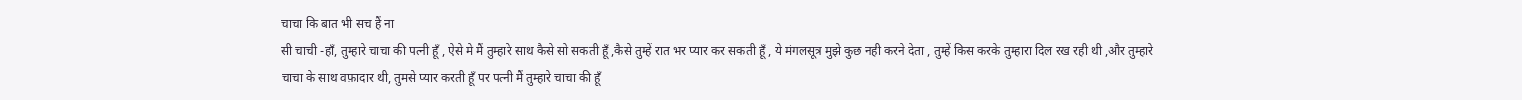चाचा कि बात भी सच हैं ना
सी चाची -हाँ, तुम्हारे चाचा की पत्नी हूँ , ऐसे मे मैं तुम्हारे साथ कैसे सो सकती हूँ ,कैसे तुम्हें रात भर प्यार कर सकती हूँ , ये मंगलसूत्र मुझे कुछ नही करने देता , तुम्हें किस करके तुम्हारा दिल रख रही थी ,और तुम्हारे चाचा के साथ वफ़ादार थी, तुमसे प्यार करती हूँ पर पत्नी मैं तुम्हारे चाचा की हूँ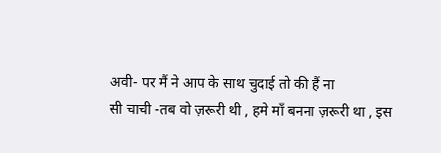अवी- पर मैं ने आप के साथ चुदाई तो की हैं ना
सी चाची -तब वो ज़रूरी थी , हमे माँ बनना ज़रूरी था , इस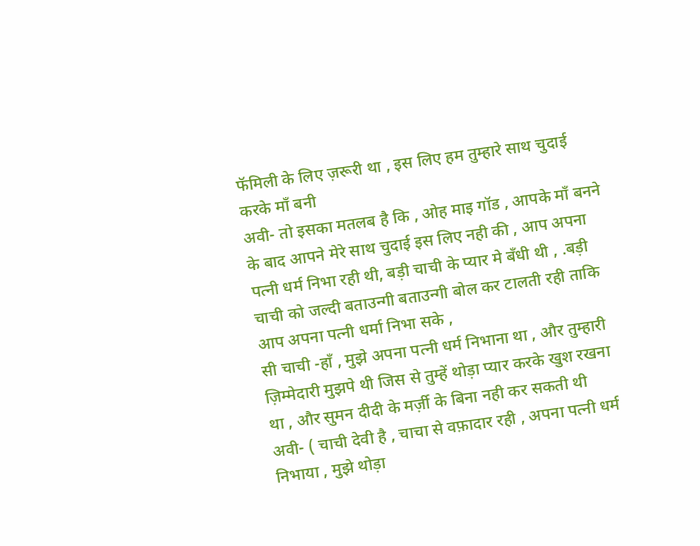फॅमिली के लिए ज़रूरी था , इस लिए हम तुम्हारे साथ चुदाई करके माँ बनी
अवी- तो इसका मतलब है कि , ओह माइ गॉड , आपके माँ बनने के बाद आपने मेरे साथ चुदाई इस लिए नही की , आप अपना पत्नी धर्म निभा रही थी, बड़ी चाची के प्यार मे बँधी थी , .बड़ी चाची को जल्दी बताउन्गी बताउन्गी बोल कर टालती रही ताकि आप अपना पत्नी धर्मा निभा सके ,
सी चाची -हाँ , मुझे अपना पत्नी धर्म निभाना था , और तुम्हारी ज़िम्मेदारी मुझपे थी जिस से तुम्हें थोड़ा प्यार करके खुश रखना था , और सुमन दीदी के मर्ज़ी के बिना नही कर सकती थी
अवी- ( चाची देवी है , चाचा से वफ़ादार रही , अपना पत्नी धर्म निभाया , मुझे थोड़ा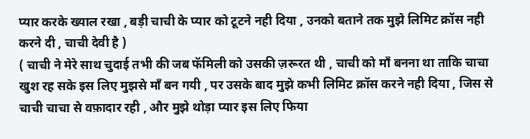प्यार करके ख्याल रखा , बड़ी चाची के प्यार को टूटने नही दिया , उनको बताने तक मुझे लिमिट क्रॉस नही करने दी , चाची देवी है )
( चाची ने मेरे साथ चुदाई तभी की जब फॅमिली को उसकी ज़रूरत थी , चाची को माँ बनना था ताकि चाचा खुश रह सके इस लिए मुझसे माँ बन गयी , पर उसके बाद मुझे कभी लिमिट क्रॉस करने नही दिया , जिस से चाची चाचा से वफ़ादार रही , और मुझे थोड़ा प्यार इस लिए फिया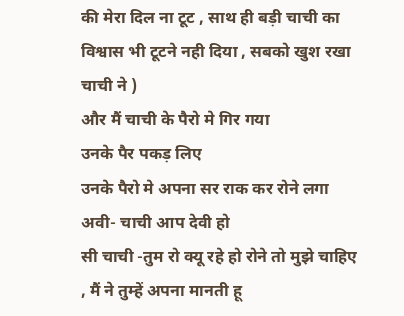की मेरा दिल ना टूट , साथ ही बड़ी चाची का विश्वास भी टूटने नही दिया , सबको खुश रखा चाची ने )
और मैं चाची के पैरो मे गिर गया
उनके पैर पकड़ लिए
उनके पैरो मे अपना सर राक कर रोने लगा
अवी- चाची आप देवी हो
सी चाची -तुम रो क्यू रहे हो रोने तो मुझे चाहिए , मैं ने तुम्हें अपना मानती हू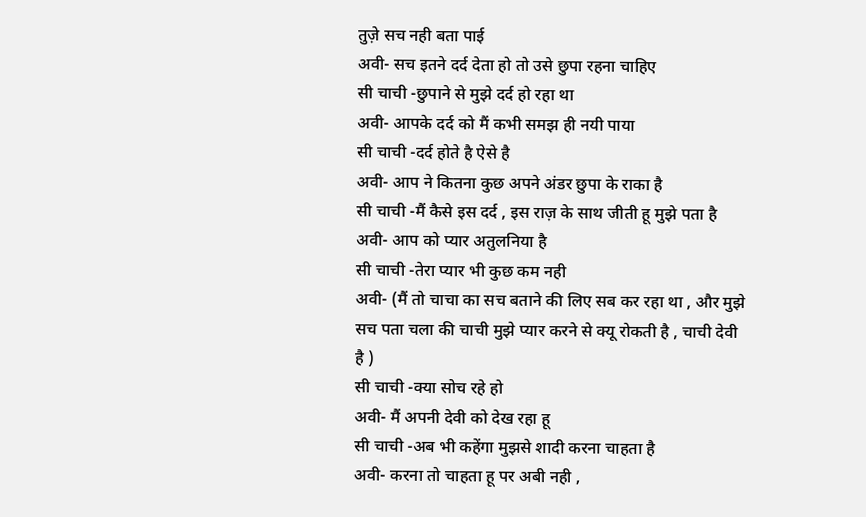तुज़े सच नही बता पाई
अवी- सच इतने दर्द देता हो तो उसे छुपा रहना चाहिए
सी चाची -छुपाने से मुझे दर्द हो रहा था
अवी- आपके दर्द को मैं कभी समझ ही नयी पाया
सी चाची -दर्द होते है ऐसे है
अवी- आप ने कितना कुछ अपने अंडर छुपा के राका है
सी चाची -मैं कैसे इस दर्द , इस राज़ के साथ जीती हू मुझे पता है
अवी- आप को प्यार अतुलनिया है
सी चाची -तेरा प्यार भी कुछ कम नही
अवी- (मैं तो चाचा का सच बताने की लिए सब कर रहा था , और मुझे सच पता चला की चाची मुझे प्यार करने से क्यू रोकती है , चाची देवी है )
सी चाची -क्या सोच रहे हो
अवी- मैं अपनी देवी को देख रहा हू
सी चाची -अब भी कहेंगा मुझसे शादी करना चाहता है
अवी- करना तो चाहता हू पर अबी नही ,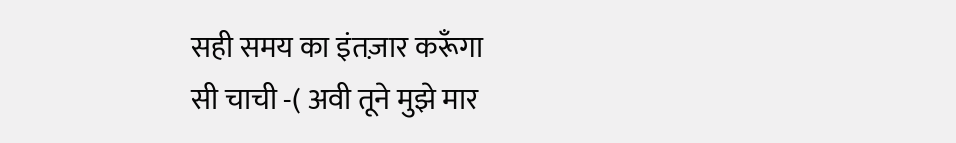सही समय का इंतज़ार करूँगा
सी चाची -( अवी तूने मुझे मार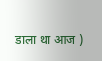डाला था आज )